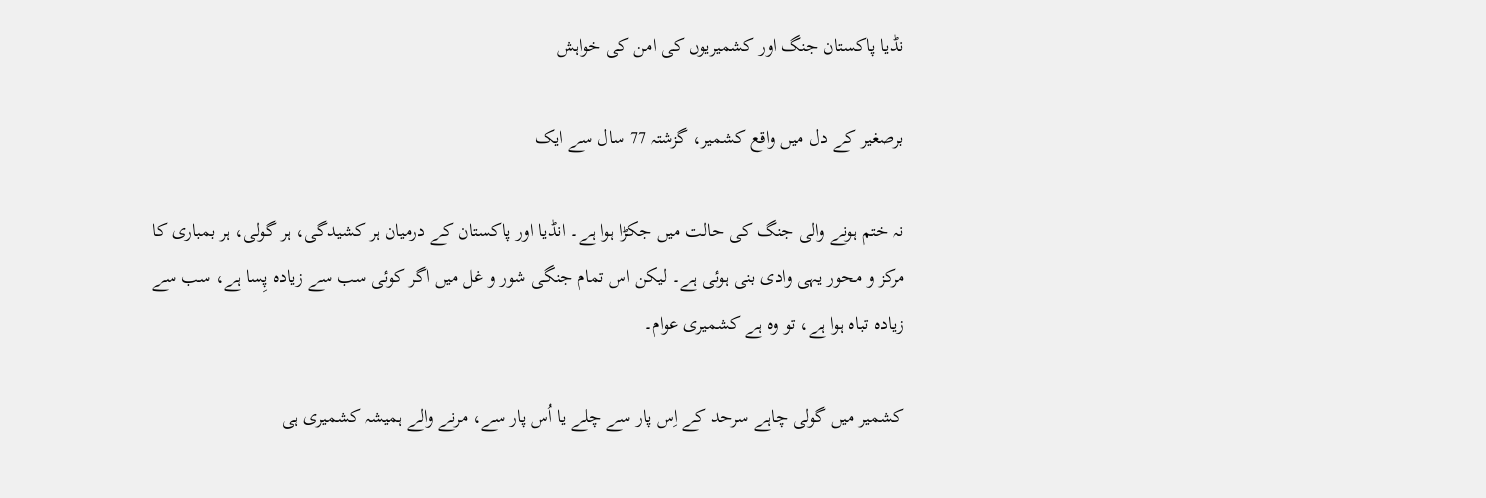نڈیا پاکستان جنگ اور کشمیریوں کی امن کی خواہش

برصغیر کے دل میں واقع کشمیر، گزشتہ 77 سال سے ایک

نہ ختم ہونے والی جنگ کی حالت میں جکڑا ہوا ہے۔ انڈیا اور پاکستان کے درمیان ہر کشیدگی، ہر گولی، ہر بمباری کا مرکز و محور یہی وادی بنی ہوئی ہے۔ لیکن اس تمام جنگی شور و غل میں اگر کوئی سب سے زیادہ پِسا ہے، سب سے زیادہ تباہ ہوا ہے، تو وہ ہے کشمیری عوام۔

کشمیر میں گولی چاہے سرحد کے اِس پار سے چلے یا اُس پار سے، مرنے والے ہمیشہ کشمیری ہی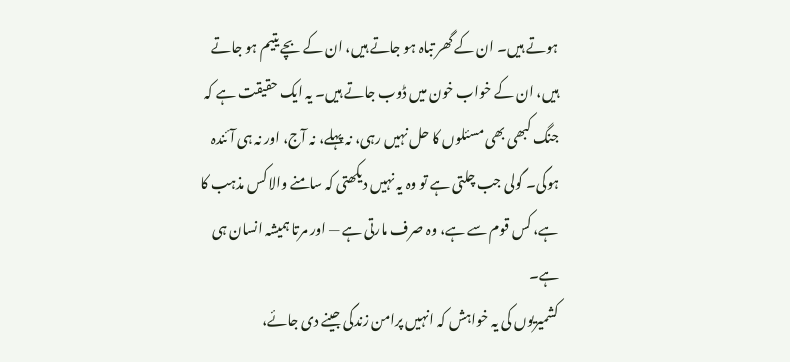ہوتے ہیں۔ ان کے گھر تباہ ہو جاتے ہیں، ان کے بچے یتیم ہو جاتے ہیں، ان کے خواب خون میں ڈوب جاتے ہیں۔ یہ ایک حقیقت ہے کہ جنگ کبھی بھی مسئلوں کا حل نہیں رہی، نہ پہلے، نہ آج، اور نہ ہی آئندہ ہوگی۔ گولی جب چلتی ہے تو وہ یہ نہیں دیکھتی کہ سامنے والا کس مذہب کا ہے، کس قوم سے ہے، وہ صرف مارتی ہے — اور مرتا ہمیشہ انسان ہی ہے۔
کشمیریوں کی یہ خواہش کہ انہیں پرامن زندگی جینے دی جائے،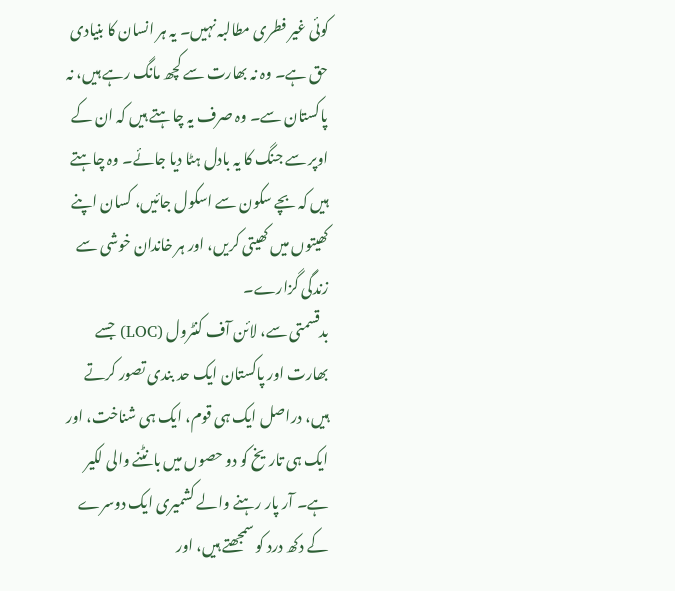کوئی غیر فطری مطالبہ نہیں۔ یہ ہر انسان کا بنیادی حق ہے۔ وہ نہ بھارت سے کچھ مانگ رہے ہیں، نہ پاکستان سے۔ وہ صرف یہ چاہتے ہیں کہ ان کے اوپر سے جنگ کا یہ بادل ہٹا دیا جائے۔ وہ چاہتے ہیں کہ بچے سکون سے اسکول جائیں، کسان اپنے کھیتوں میں کھیتی کریں، اور ہر خاندان خوشی سے زندگی گزارے۔
بدقسمتی سے، لائن آف کنٹرول (LOC) جسے بھارت اور پاکستان ایک حد بندی تصور کرتے ہیں، دراصل ایک ہی قوم، ایک ہی شناخت، اور ایک ہی تاریخ کو دو حصوں میں بانٹنے والی لکیر ہے۔ آر پار رہنے والے کشمیری ایک دوسرے کے دکھ درد کو سمجھتے ہیں، اور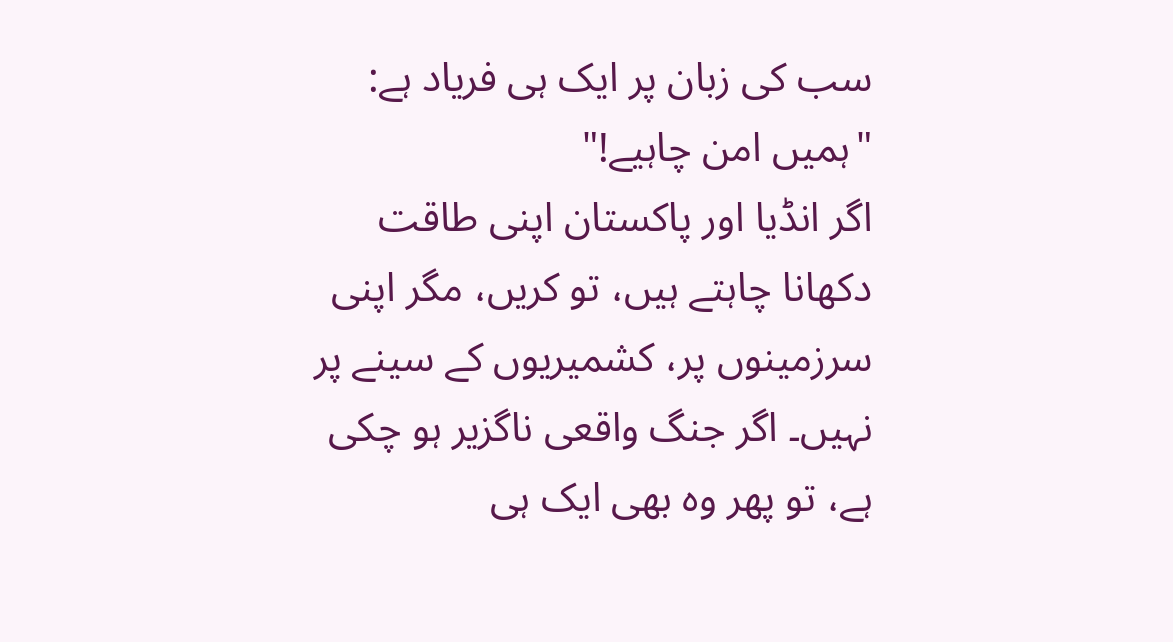سب کی زبان پر ایک ہی فریاد ہے: "ہمیں امن چاہیے!"
اگر انڈیا اور پاکستان اپنی طاقت دکھانا چاہتے ہیں، تو کریں، مگر اپنی سرزمینوں پر، کشمیریوں کے سینے پر نہیں۔ اگر جنگ واقعی ناگزیر ہو چکی ہے، تو پھر وہ بھی ایک ہی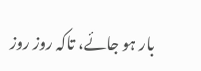بار ہو جائے، تاکہ روز روز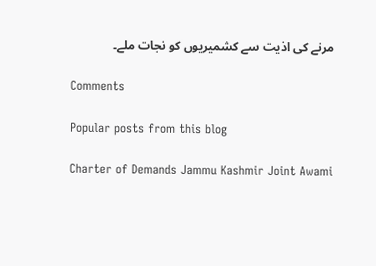مرنے کی اذیت سے کشمیریوں کو نجات ملے۔

Comments

Popular posts from this blog

Charter of Demands Jammu Kashmir Joint Awami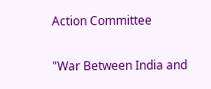Action Committee

"War Between India and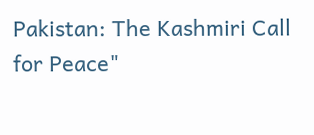Pakistan: The Kashmiri Call for Peace"